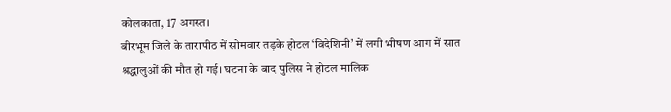कोलकाता, 17 अगस्त।
बीरभूम जिले के तारापीठ में सोमवार तड़के होटल ‘विदेशिनी’ में लगी भीषण आग में सात श्रद्धालुओं की मौत हो गई। घटना के बाद पुलिस ने होटल मालिक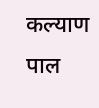कल्याण पाल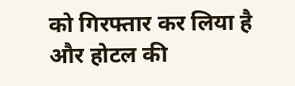को गिरफ्तार कर लिया है और होटल की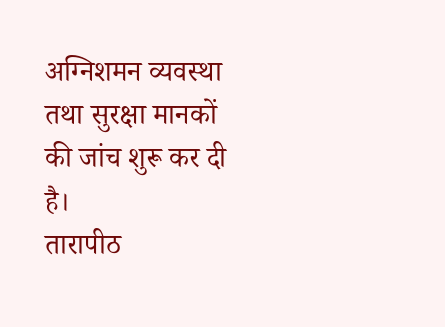अग्निशमन व्यवस्था तथा सुरक्षा मानकों की जांच शुरू कर दी है।
तारापीठ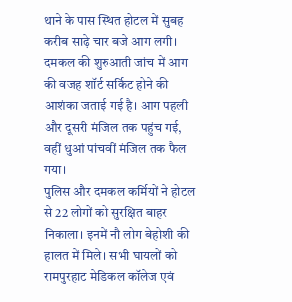थाने के पास स्थित होटल में सुबह करीब साढ़े चार बजे आग लगी। दमकल की शुरुआती जांच में आग की वजह शॉर्ट सर्किट होने की आशंका जताई गई है। आग पहली और दूसरी मंजिल तक पहुंच गई, वहीं धुआं पांचवीं मंजिल तक फैल गया।
पुलिस और दमकल कर्मियों ने होटल से 22 लोगों को सुरक्षित बाहर निकाला। इनमें नौ लोग बेहोशी की हालत में मिले। सभी घायलों को रामपुरहाट मेडिकल कॉलेज एवं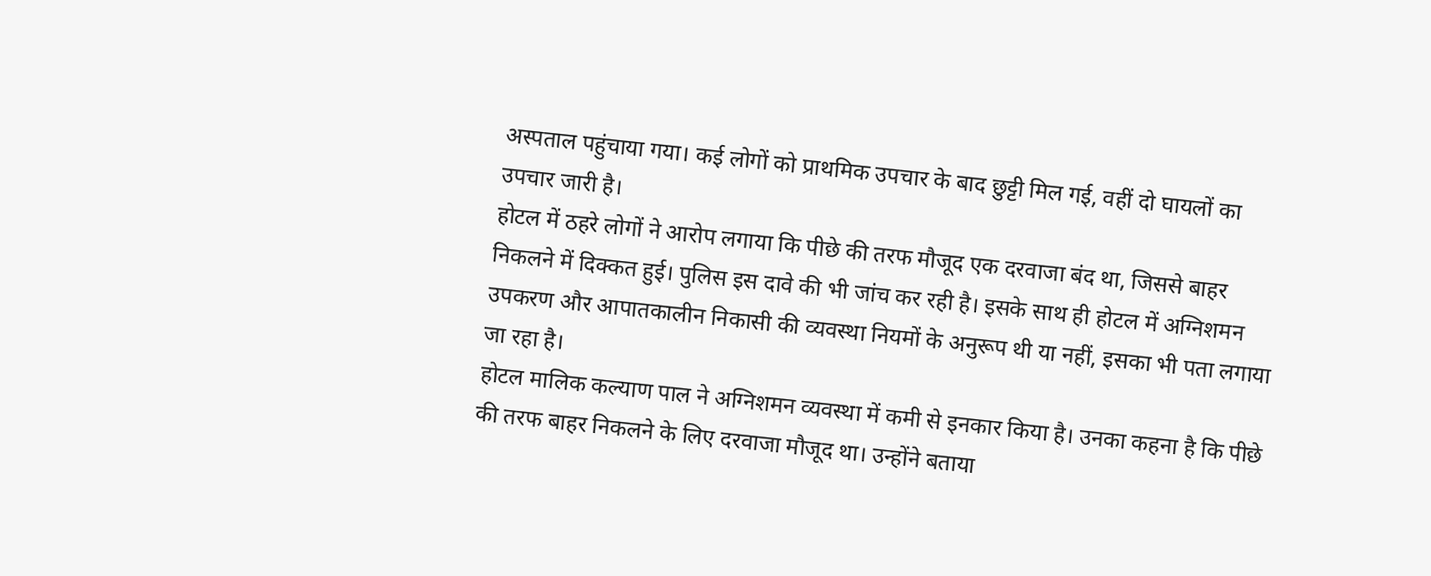अस्पताल पहुंचाया गया। कई लोगों को प्राथमिक उपचार के बाद छुट्टी मिल गई, वहीं दो घायलों का उपचार जारी है।
होटल में ठहरे लोगों ने आरोप लगाया कि पीछे की तरफ मौजूद एक दरवाजा बंद था, जिससे बाहर निकलने में दिक्कत हुई। पुलिस इस दावे की भी जांच कर रही है। इसके साथ ही होटल में अग्निशमन उपकरण और आपातकालीन निकासी की व्यवस्था नियमों के अनुरूप थी या नहीं, इसका भी पता लगाया जा रहा है।
होटल मालिक कल्याण पाल ने अग्निशमन व्यवस्था में कमी से इनकार किया है। उनका कहना है कि पीछे की तरफ बाहर निकलने के लिए दरवाजा मौजूद था। उन्होंने बताया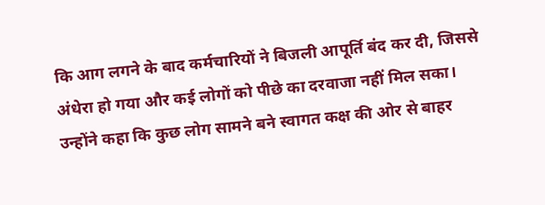कि आग लगने के बाद कर्मचारियों ने बिजली आपूर्ति बंद कर दी, जिससे अंधेरा हो गया और कई लोगों को पीछे का दरवाजा नहीं मिल सका।
उन्होंने कहा कि कुछ लोग सामने बने स्वागत कक्ष की ओर से बाहर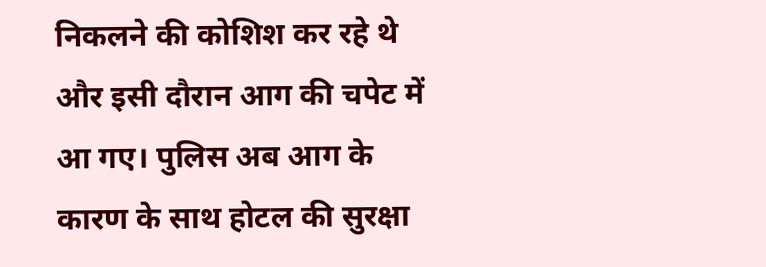निकलने की कोशिश कर रहे थे और इसी दौरान आग की चपेट में आ गए। पुलिस अब आग के कारण के साथ होटल की सुरक्षा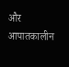और आपातकालीन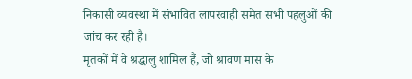निकासी व्यवस्था में संभावित लापरवाही समेत सभी पहलुओं की जांच कर रही है।
मृतकों में वे श्रद्धालु शामिल हैं, जो श्रावण मास के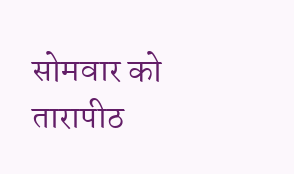सोमवार को तारापीठ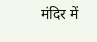मंदिर में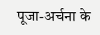पूजा-अर्चना के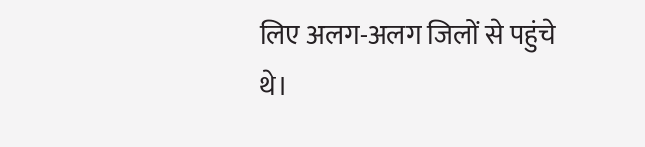लिए अलग-अलग जिलों से पहुंचे थे।